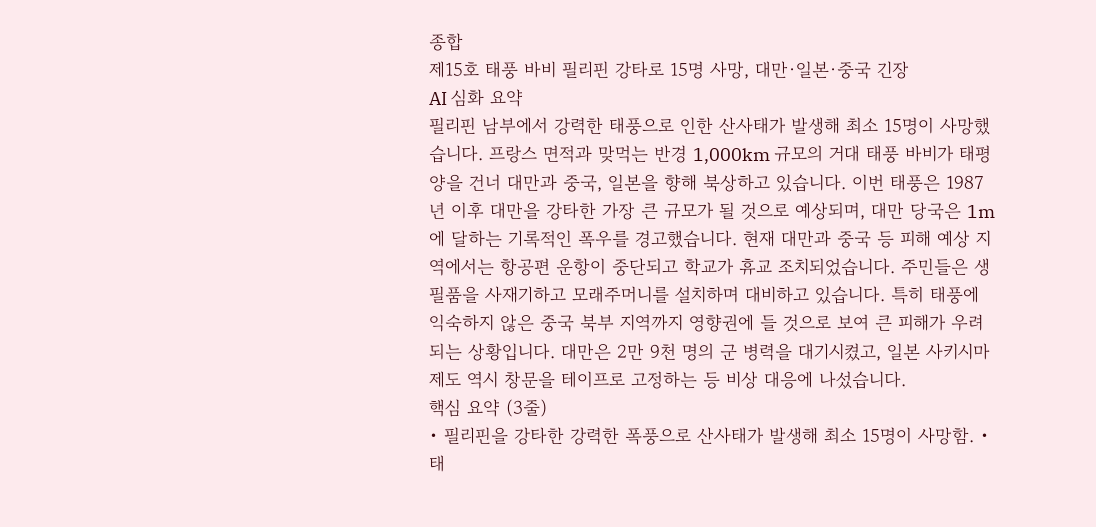종합
제15호 태풍 바비 필리핀 강타로 15명 사망, 대만·일본·중국 긴장
AI 심화 요약
필리핀 남부에서 강력한 태풍으로 인한 산사태가 발생해 최소 15명이 사망했습니다. 프랑스 면적과 맞먹는 반경 1,000km 규모의 거대 태풍 바비가 태평양을 건너 대만과 중국, 일본을 향해 북상하고 있습니다. 이번 태풍은 1987년 이후 대만을 강타한 가장 큰 규모가 될 것으로 예상되며, 대만 당국은 1m에 달하는 기록적인 폭우를 경고했습니다. 현재 대만과 중국 등 피해 예상 지역에서는 항공편 운항이 중단되고 학교가 휴교 조치되었습니다. 주민들은 생필품을 사재기하고 모래주머니를 설치하며 대비하고 있습니다. 특히 태풍에 익숙하지 않은 중국 북부 지역까지 영향권에 들 것으로 보여 큰 피해가 우려되는 상황입니다. 대만은 2만 9천 명의 군 병력을 대기시켰고, 일본 사키시마 제도 역시 창문을 테이프로 고정하는 등 비상 대응에 나섰습니다.
핵심 요약 (3줄)
• 필리핀을 강타한 강력한 폭풍으로 산사태가 발생해 최소 15명이 사망함. • 태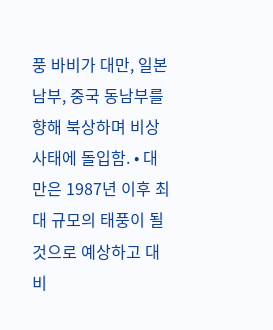풍 바비가 대만, 일본 남부, 중국 동남부를 향해 북상하며 비상사태에 돌입함. • 대만은 1987년 이후 최대 규모의 태풍이 될 것으로 예상하고 대비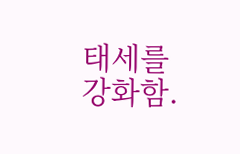태세를 강화함.